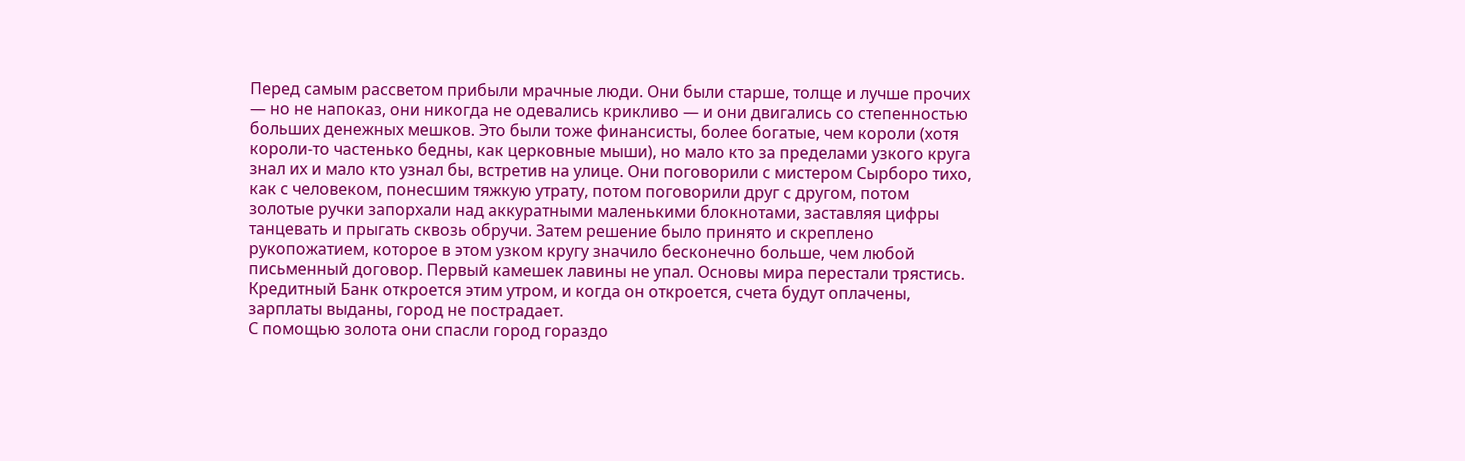Перед самым рассветом прибыли мрачные люди. Они были старше, толще и лучше прочих — но не напоказ, они никогда не одевались крикливо — и они двигались со степенностью больших денежных мешков. Это были тоже финансисты, более богатые, чем короли (хотя короли-то частенько бедны, как церковные мыши), но мало кто за пределами узкого круга знал их и мало кто узнал бы, встретив на улице. Они поговорили с мистером Сырборо тихо, как с человеком, понесшим тяжкую утрату, потом поговорили друг с другом, потом золотые ручки запорхали над аккуратными маленькими блокнотами, заставляя цифры танцевать и прыгать сквозь обручи. Затем решение было принято и скреплено рукопожатием, которое в этом узком кругу значило бесконечно больше, чем любой письменный договор. Первый камешек лавины не упал. Основы мира перестали трястись. Кредитный Банк откроется этим утром, и когда он откроется, счета будут оплачены, зарплаты выданы, город не пострадает.
С помощью золота они спасли город гораздо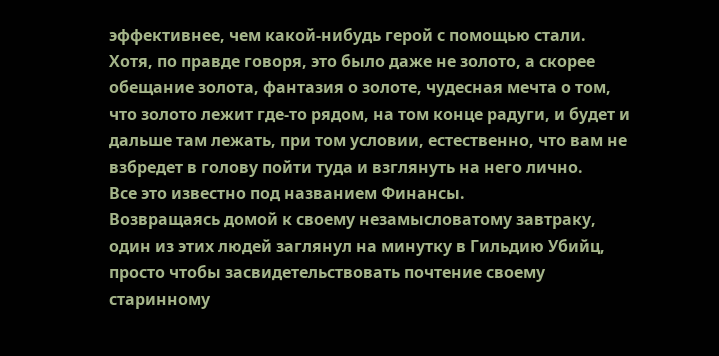эффективнее, чем какой-нибудь герой с помощью стали. Хотя, по правде говоря, это было даже не золото, а скорее обещание золота, фантазия о золоте, чудесная мечта о том, что золото лежит где-то рядом, на том конце радуги, и будет и дальше там лежать, при том условии, естественно, что вам не взбредет в голову пойти туда и взглянуть на него лично.
Все это известно под названием Финансы.
Возвращаясь домой к своему незамысловатому завтраку, один из этих людей заглянул на минутку в Гильдию Убийц, просто чтобы засвидетельствовать почтение своему старинному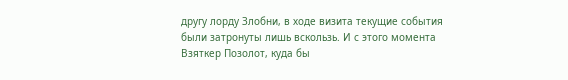другу лорду Злобни, в ходе визита текущие события были затронуты лишь вскользь. И с этого момента Взяткер Позолот, куда бы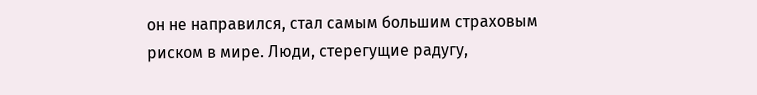он не направился, стал самым большим страховым риском в мире. Люди, стерегущие радугу,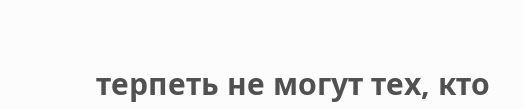терпеть не могут тех, кто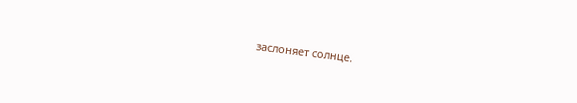заслоняет солнце.